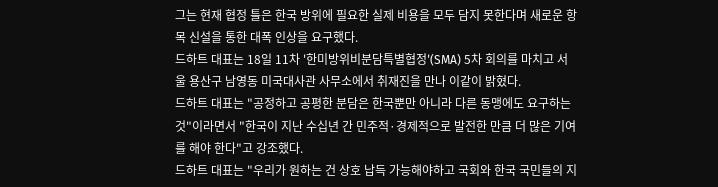그는 현재 협정 틀은 한국 방위에 필요한 실제 비용을 모두 담지 못한다며 새로운 항목 신설을 통한 대폭 인상을 요구했다.
드하트 대표는 18일 11차 '한미방위비분담특별협정'(SMA) 5차 회의를 마치고 서울 용산구 남영동 미국대사관 사무소에서 취재진을 만나 이같이 밝혔다.
드하트 대표는 "공정하고 공평한 분담은 한국뿐만 아니라 다른 동맹에도 요구하는 것"이라면서 "한국이 지난 수십년 간 민주적·경제적으로 발전한 만큼 더 많은 기여를 해야 한다"고 강조했다.
드하트 대표는 "우리가 원하는 건 상호 납득 가능해야하고 국회와 한국 국민들의 지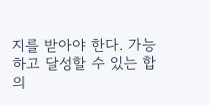지를 받아야 한다. 가능하고 달성할 수 있는 합의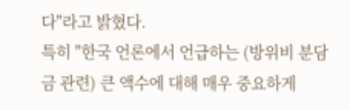다"라고 밝혔다.
특히 "한국 언론에서 언급하는 (방위비 분담금 관련) 큰 액수에 대해 매우 중요하게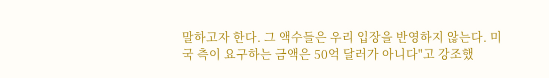말하고자 한다. 그 액수들은 우리 입장을 반영하지 않는다. 미국 측이 요구하는 금액은 50억 달러가 아니다"고 강조했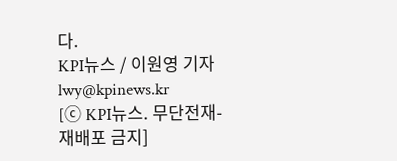다.
KPI뉴스 / 이원영 기자 lwy@kpinews.kr
[ⓒ KPI뉴스. 무단전재-재배포 금지]